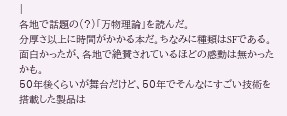|
各地で話題の(?)「万物理論」を読んだ。
分厚さ以上に時間がかかる本だ。ちなみに種類はSFである。
面白かったが、各地で絶賛されているほどの感動は無かったかも。
50年後くらいが舞台だけど、50年でそんなにすごい技術を
搭載した製品は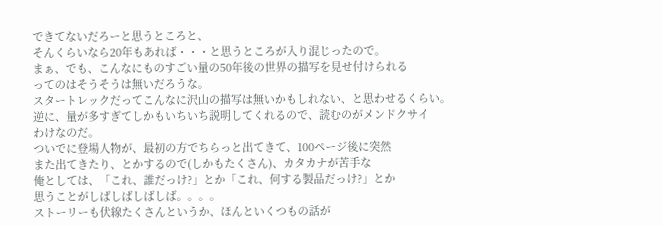できてないだろーと思うところと、
そんくらいなら20年もあれば・・・と思うところが入り混じったので。
まぁ、でも、こんなにものすごい量の50年後の世界の描写を見せ付けられる
ってのはそうそうは無いだろうな。
スタートレックだってこんなに沢山の描写は無いかもしれない、と思わせるくらい。
逆に、量が多すぎてしかもいちいち説明してくれるので、読むのがメンドクサイ
わけなのだ。
ついでに登場人物が、最初の方でちらっと出てきて、100ページ後に突然
また出てきたり、とかするので(しかもたくさん)、カタカナが苦手な
俺としては、「これ、誰だっけ?」とか「これ、何する製品だっけ?」とか
思うことがしばしばしばしば。。。。
ストーリーも伏線たくさんというか、ほんといくつもの話が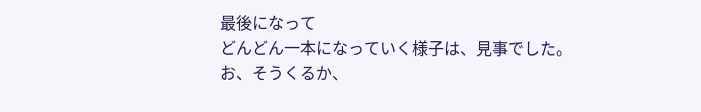最後になって
どんどん一本になっていく様子は、見事でした。
お、そうくるか、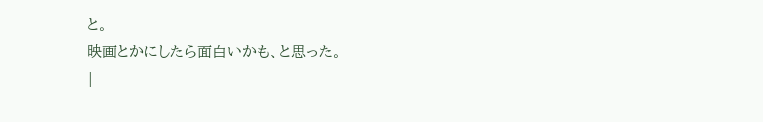と。
映画とかにしたら面白いかも、と思った。
|